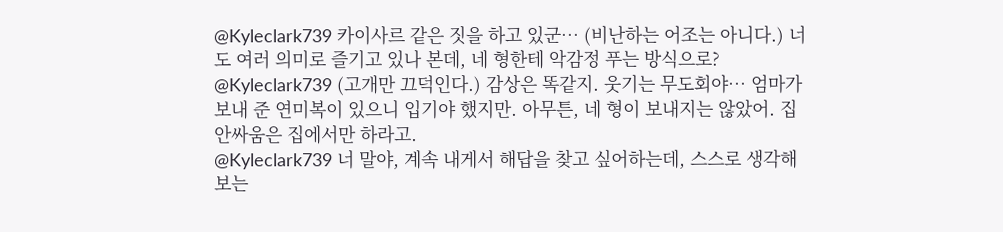@Kyleclark739 카이사르 같은 짓을 하고 있군… (비난하는 어조는 아니다.) 너도 여러 의미로 즐기고 있나 본데, 네 형한테 악감정 푸는 방식으로?
@Kyleclark739 (고개만 끄덕인다.) 감상은 똑같지. 웃기는 무도회야… 엄마가 보내 준 연미복이 있으니 입기야 했지만. 아무튼, 네 형이 보내지는 않았어. 집안싸움은 집에서만 하라고.
@Kyleclark739 너 말야, 계속 내게서 해답을 찾고 싶어하는데, 스스로 생각해 보는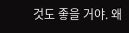것도 좋을 거야. 왜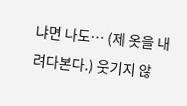냐면 나도… (제 옷을 내려다본다.) 웃기지 않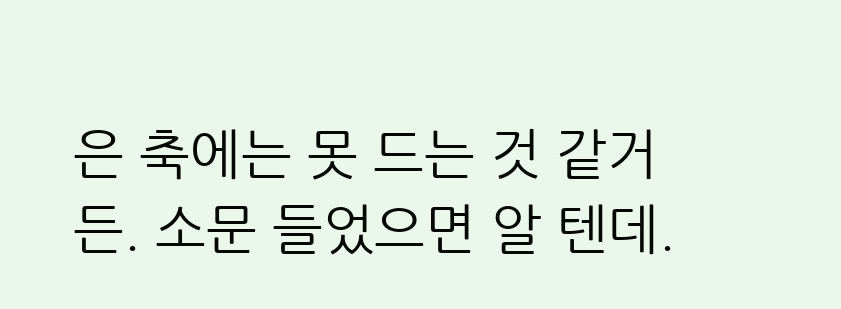은 축에는 못 드는 것 같거든. 소문 들었으면 알 텐데.